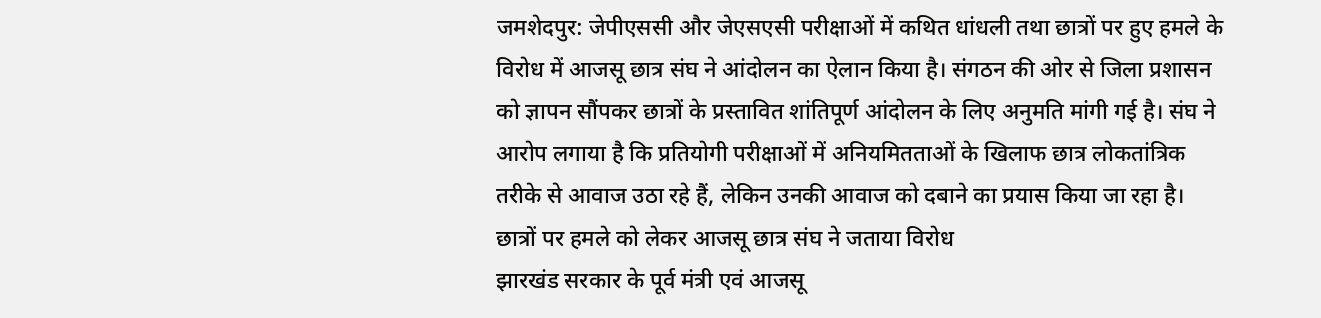जमशेदपुर: जेपीएससी और जेएसएसी परीक्षाओं में कथित धांधली तथा छात्रों पर हुए हमले के विरोध में आजसू छात्र संघ ने आंदोलन का ऐलान किया है। संगठन की ओर से जिला प्रशासन को ज्ञापन सौंपकर छात्रों के प्रस्तावित शांतिपूर्ण आंदोलन के लिए अनुमति मांगी गई है। संघ ने आरोप लगाया है कि प्रतियोगी परीक्षाओं में अनियमितताओं के खिलाफ छात्र लोकतांत्रिक तरीके से आवाज उठा रहे हैं, लेकिन उनकी आवाज को दबाने का प्रयास किया जा रहा है।
छात्रों पर हमले को लेकर आजसू छात्र संघ ने जताया विरोध
झारखंड सरकार के पूर्व मंत्री एवं आजसू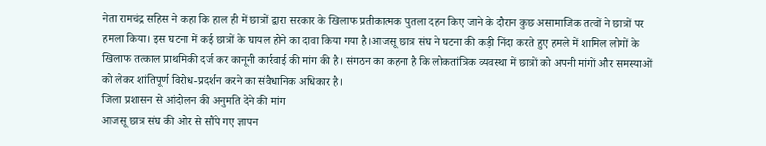नेता रामचंद्र सहिस ने कहा कि हाल ही में छात्रों द्वारा सरकार के खिलाफ प्रतीकात्मक पुतला दहन किए जाने के दौरान कुछ असामाजिक तत्वों ने छात्रों पर हमला किया। इस घटना में कई छात्रों के घायल होने का दावा किया गया है।आजसू छात्र संघ ने घटना की कड़ी निंदा करते हुए हमले में शामिल लोगों के खिलाफ तत्काल प्राथमिकी दर्ज कर कानूनी कार्रवाई की मांग की है। संगठन का कहना है कि लोकतांत्रिक व्यवस्था में छात्रों को अपनी मांगों और समस्याओं को लेकर शांतिपूर्ण विरोध-प्रदर्शन करने का संवैधानिक अधिकार है।
जिला प्रशासन से आंदोलन की अनुमति देने की मांग
आजसू छात्र संघ की ओर से सौंपे गए ज्ञापन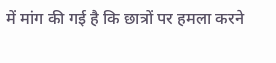में मांग की गई है कि छात्रों पर हमला करने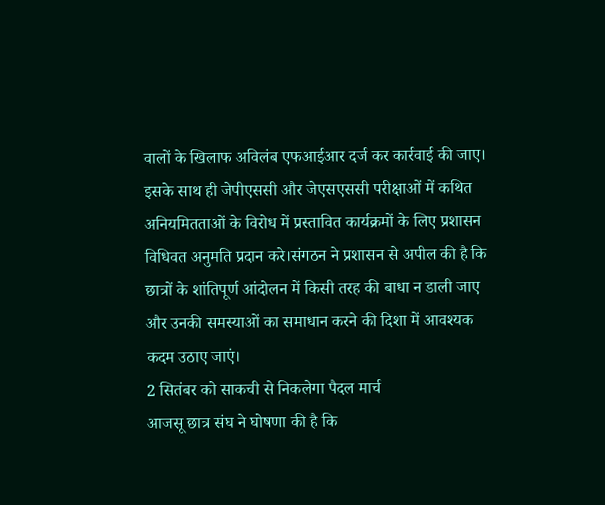वालों के खिलाफ अविलंब एफआईआर दर्ज कर कार्रवाई की जाए। इसके साथ ही जेपीएससी और जेएसएससी परीक्षाओं में कथित अनियमितताओं के विरोध में प्रस्तावित कार्यक्रमों के लिए प्रशासन विधिवत अनुमति प्रदान करे।संगठन ने प्रशासन से अपील की है कि छात्रों के शांतिपूर्ण आंदोलन में किसी तरह की बाधा न डाली जाए और उनकी समस्याओं का समाधान करने की दिशा में आवश्यक कदम उठाए जाएं।
2 सितंबर को साकची से निकलेगा पैदल मार्च
आजसू छात्र संघ ने घोषणा की है कि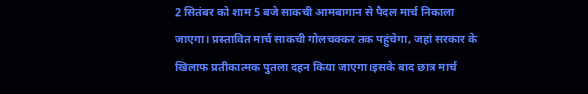2 सितंबर को शाम 5 बजे साकची आमबागान से पैदल मार्च निकाला जाएगा। प्रस्तावित मार्च साकची गोलचक्कर तक पहुंचेगा, जहां सरकार के खिलाफ प्रतीकात्मक पुतला दहन किया जाएगा।इसके बाद छात्र मार्च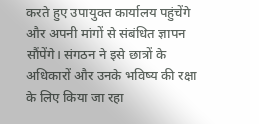करते हुए उपायुक्त कार्यालय पहुंचेंगे और अपनी मांगों से संबंधित ज्ञापन सौंपेंगे। संगठन ने इसे छात्रों के अधिकारों और उनके भविष्य की रक्षा के लिए किया जा रहा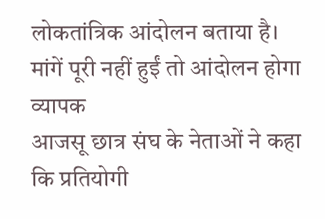लोकतांत्रिक आंदोलन बताया है।
मांगें पूरी नहीं हुईं तो आंदोलन होगा व्यापक
आजसू छात्र संघ के नेताओं ने कहा कि प्रतियोगी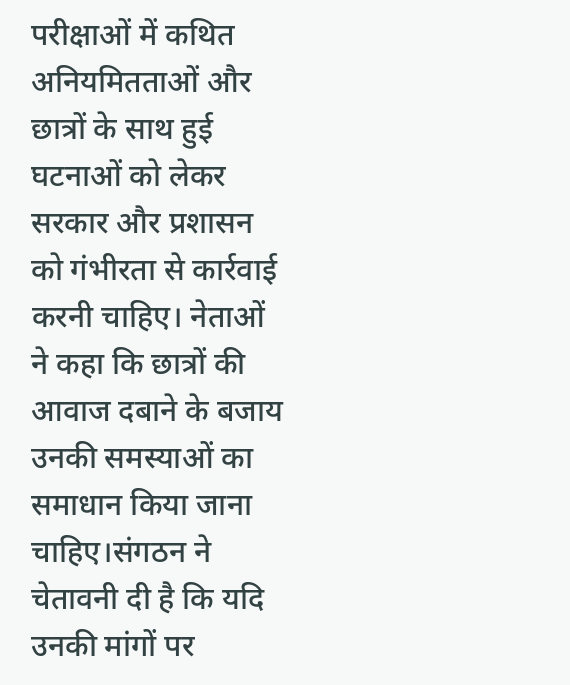परीक्षाओं में कथित अनियमितताओं और छात्रों के साथ हुई घटनाओं को लेकर सरकार और प्रशासन को गंभीरता से कार्रवाई करनी चाहिए। नेताओं ने कहा कि छात्रों की आवाज दबाने के बजाय उनकी समस्याओं का समाधान किया जाना चाहिए।संगठन ने चेतावनी दी है कि यदि उनकी मांगों पर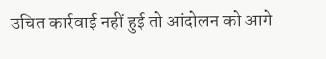उचित कार्रवाई नहीं हुई तो आंदोलन को आगे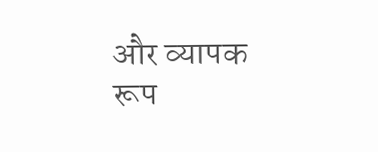और व्यापक रूप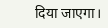दिया जाएगा।